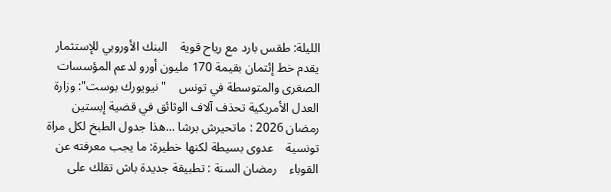الليلة: طقس بارد مع رياح قوية    البنك الأوروبي للإستثمار يقدم خط إئتمان بقيمة 170 مليون أورو لدعم المؤسسات الصغرى والمتوسطة في تونس    "نيويورك بوست": وزارة العدل الأمريكية تحذف آلاف الوثائق في قضية إبستين    رمضان 2026 : ماتحيرش برشا ...هذا جدول الطبخ لكل مراة تونسية    عدوى بسيطة لكنها خطيرة: ما يجب معرفته عن القوباء    رمضان السنة : تطبيقة جديدة باش تقلك على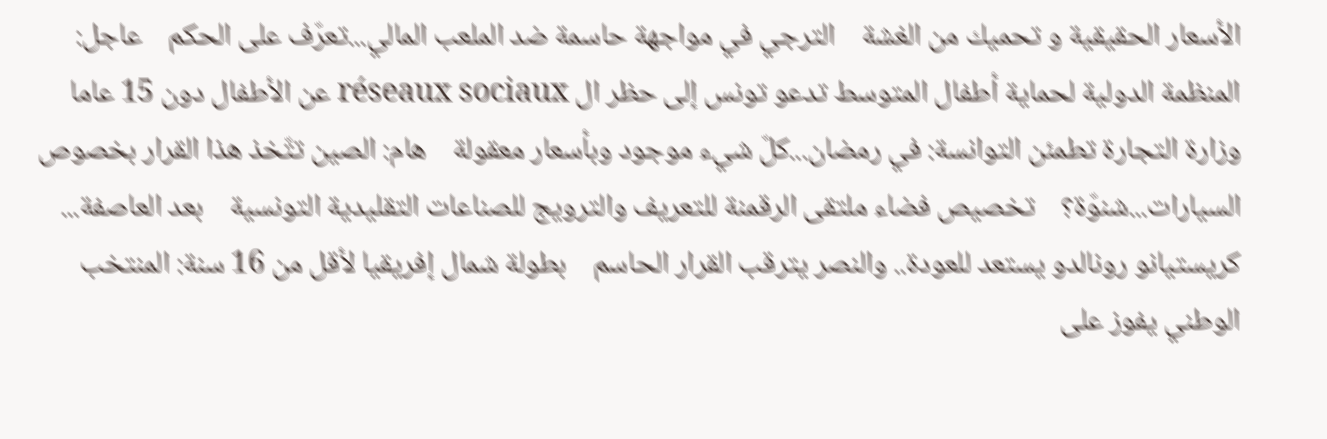الأسعار الحقيقية و تحميك من الغشة    الترجي في مواجهة حاسمة ضد الملعب المالي...تعرّف على الحكم    عاجل: المنظمة الدولية لحماية أطفال المتوسط تدعو تونس إلى حظر ال réseaux sociaux عن الأطفال دون 15 عاما    وزارة التجارة تطمئن التوانسة: في رمضان...كلّ شيء موجود وبأسعار معقولة    هام: الصين تتّخذ هذا القرار بخصوص السيارات...شنوّة؟    تخصيص فضاء ملتقى الرقمنة للتعريف والترويج للصناعات التقليدية التونسية    بعد العاصفة... كريستيانو رونالدو يستعد للعودة.. والنصر يترقب القرار الحاسم    بطولة شمال إفريقيا لأقل من 16 سنة: المنتخب الوطني يفوز على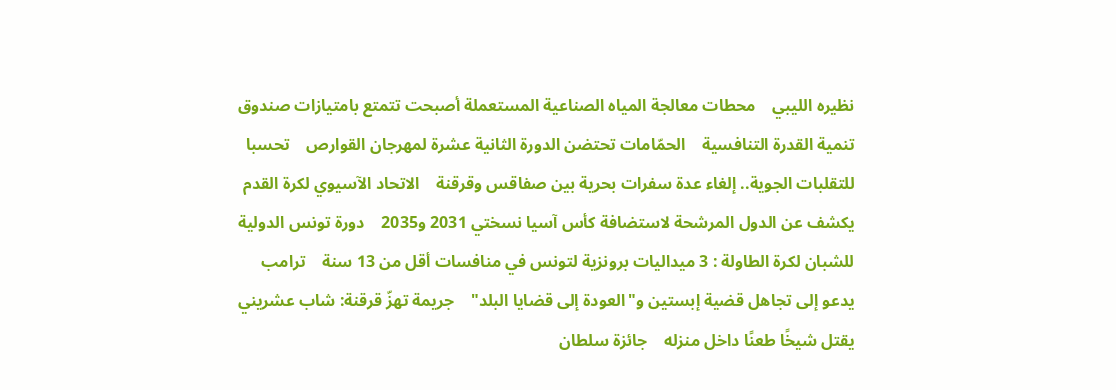نظيره الليبي    محطات معالجة المياه الصناعية المستعملة أصبحت تتمتع بامتيازات صندوق تنمية القدرة التنافسية    الحمّامات تحتضن الدورة الثانية عشرة لمهرجان القوارص    تحسبا للتقلبات الجوية.. إلغاء عدة سفرات بحرية بين صفاقس وقرقنة    الاتحاد الآسيوي لكرة القدم يكشف عن الدول المرشحة لاستضافة كأس آسيا نسختي 2031 و2035    دورة تونس الدولية للشبان لكرة الطاولة : 3 ميداليات برونزية لتونس في منافسات أقل من 13 سنة    ترامب يدعو إلى تجاهل قضية إبستين و"العودة إلى قضايا البلد"    جريمة تهزّ قرقنة: شاب عشريني يقتل شيخًا طعنًا داخل منزله    جائزة سلطان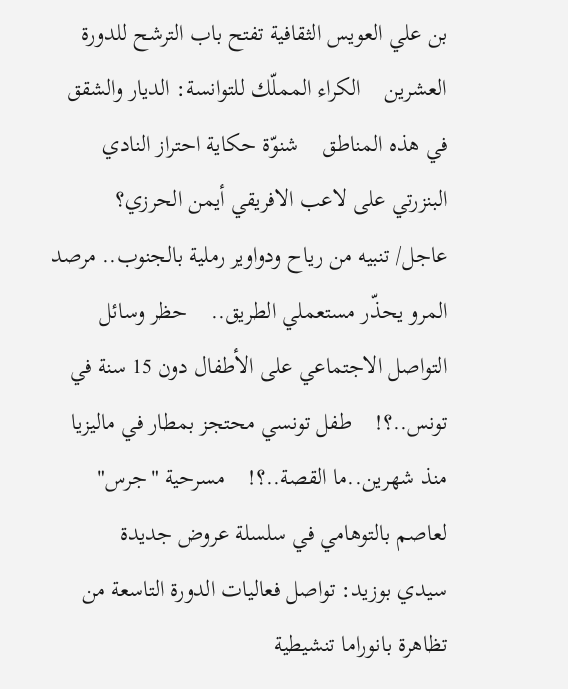بن علي العويس الثقافية تفتح باب الترشح للدورة العشرين    الكراء المملّك للتوانسة: الديار والشقق في هذه المناطق    شنوّة حكاية احتراز النادي البنزرتي على لاعب الافريقي أيمن الحرزي؟    عاجل/ تنبيه من رياح ودواوير رملية بالجنوب.. مرصد المرو يحذّر مستعملي الطريق..    حظر وسائل التواصل الاجتماعي على الأطفال دون 15 سنة في تونس..؟!    طفل تونسي محتجز بمطار في ماليزيا منذ شهرين..ما القصة..؟!    مسرحية "جرس" لعاصم بالتوهامي في سلسلة عروض جديدة    سيدي بوزيد: تواصل فعاليات الدورة التاسعة من تظاهرة بانوراما تنشيطية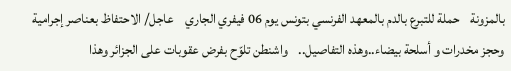بالمزونة    حملة للتبرع بالدم بالمعهد الفرنسي بتونس يوم 06 فيفري الجاري    عاجل/ الاحتفاظ بعناصر إجرامية وحجز مخدرات و أسلحة بيضاء..وهذه التفاصيل..    واشنطن تلوّح بفرض عقوبات على الجزائر وهذا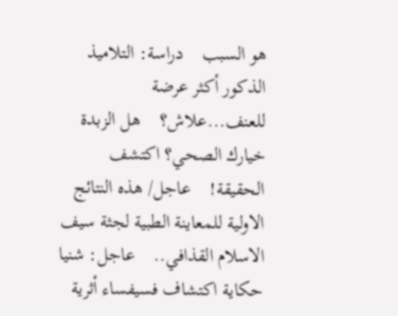هو السبب    دراسة: التلاميذ الذكور أكثر عرضة للعنف...علاش؟    هل الزبدة خيارك الصحي؟ اكتشف الحقيقة!    عاجل/ هذه النتائج الاولية للمعاينة الطبية لجثة سيف الاسلام القذافي..    عاجل: شنيا حكاية اكتشاف فسيفساء أثرية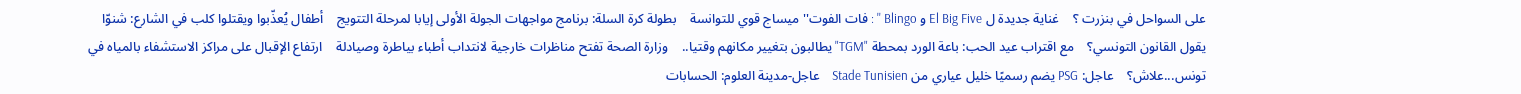على السواحل في بنزرت ؟    غناية جديدة ل El Big Five و Blingo '' : فات الفوت'' ميساج قوي للتوانسة    بطولة كرة السلة: برنامج مواجهات الجولة الأولى إيابا لمرحلة التتويج    أطفال يُعذّبوا ويقتلوا كلب في الشارع: شنوّا يقول القانون التونسي؟    مع اقتراب عيد الحب: باعة الورد بمحطة "TGM" يطالبون بتغيير مكانهم وقتيا..    وزارة الصحة تفتح مناظرات خارجية لانتداب أطباء بياطرة وصيادلة    ارتفاع الإقبال على مراكز الاستشفاء بالمياه في تونس...علاش؟    عاجل: PSG يضم رسميًا خليل عياري من Stade Tunisien    عاجل-مدينة العلوم: الحسابات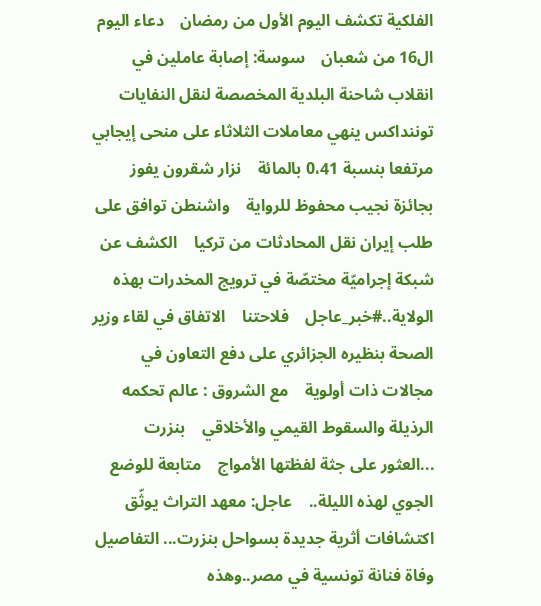الفلكية تكشف اليوم الأول من رمضان    دعاء اليوم ال16 من شعبان    سوسة: إصابة عاملين في انقلاب شاحنة البلدية المخصصة لنقل النفايات    توننداكس ينهي معاملات الثلاثاء على منحى إيجابي مرتفعا بنسبة 0،41 بالمائة    نزار شقرون يفوز بجائزة نجيب محفوظ للرواية    واشنطن توافق على طلب إيران نقل المحادثات من تركيا    الكشف عن شبكة إجراميّة مختصّة في ترويج المخدرات بهذه الولاية..#خبر_عاجل    فلاحتنا    الاتفاق في لقاء وزير الصحة بنظيره الجزائري على دفع التعاون في مجالات ذات أولوية    مع الشروق : عالم تحكمه الرذيلة والسقوط القيمي والأخلاقي    بنزرت ...العثور على جثة لفظتها الأمواج    متابعة للوضع الجوي لهذه الليلة..    عاجل: معهد التراث يوثّق اكتشافات أثرية جديدة بسواحل بنزرت... التفاصيل    وفاة فنانة تونسية في مصر..وهذه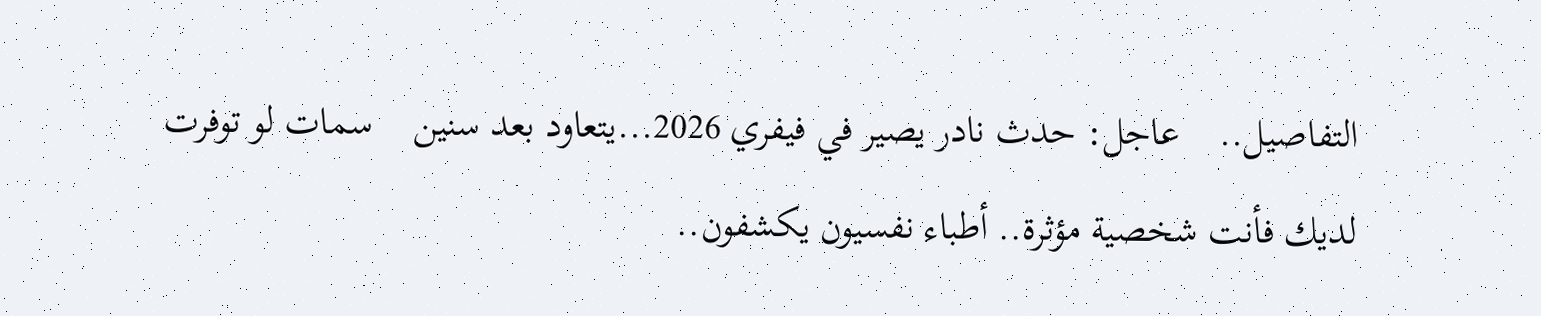التفاصيل..    عاجل: حدث نادر يصير في فيفري 2026...يتعاود بعد سنين    سمات لو توفرت لديك فأنت شخصية مؤثرة.. أطباء نفسيون يكشفون..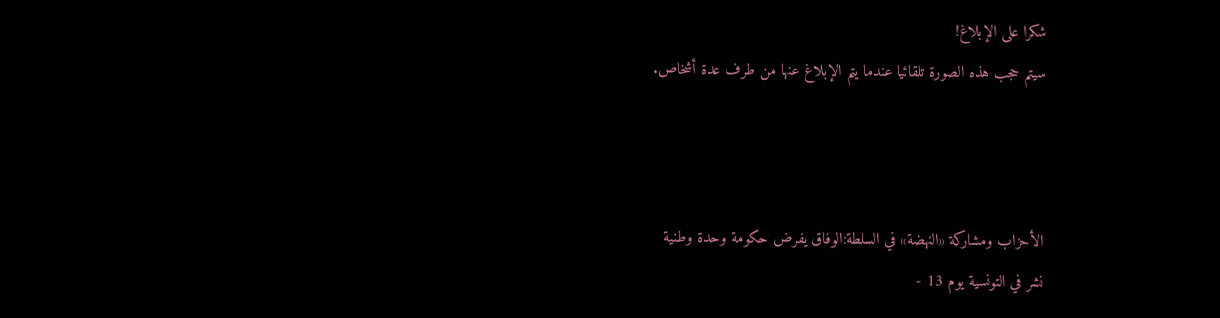شكرا على الإبلاغ!
سيتم حجب هذه الصورة تلقائيا عندما يتم الإبلاغ عنها من طرف عدة أشخاص.



الأحزاب ومشاركة «النهضة» في السلطة:الوفاق يفرض حكومة وحدة وطنية
نشر في التونسية يوم 13 -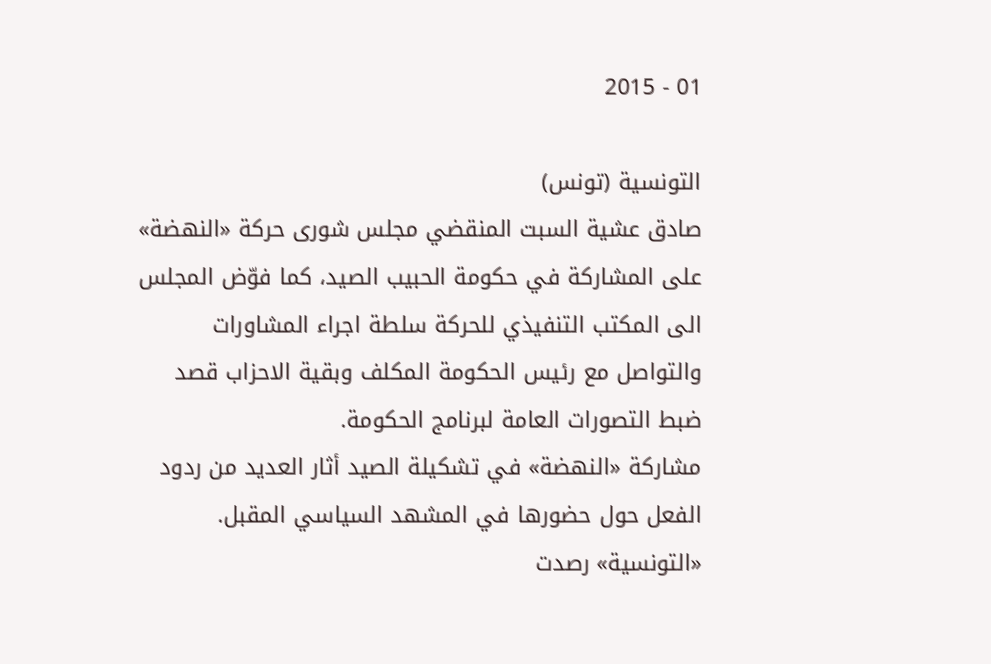01 - 2015

التونسية (تونس)
صادق عشية السبت المنقضي مجلس شورى حركة «النهضة» على المشاركة في حكومة الحبيب الصيد، كما فوّض المجلس الى المكتب التنفيذي للحركة سلطة اجراء المشاورات والتواصل مع رئيس الحكومة المكلف وبقية الاحزاب قصد ضبط التصورات العامة لبرنامج الحكومة.
مشاركة «النهضة» في تشكيلة الصيد أثار العديد من ردود الفعل حول حضورها في المشهد السياسي المقبل. «التونسية» رصدت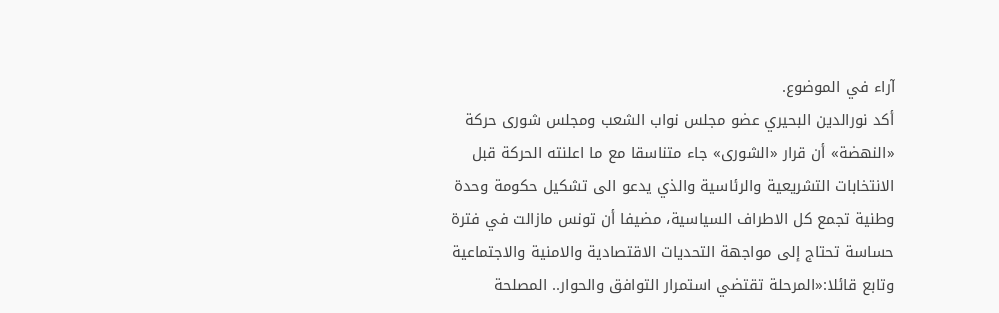آراء في الموضوع.
أكد نورالدين البحيري عضو مجلس نواب الشعب ومجلس شورى حركة «النهضة» أن قرار «الشورى» جاء متناسقا مع ما اعلنته الحركة قبل الانتخابات التشريعية والرئاسية والذي يدعو الى تشكيل حكومة وحدة وطنية تجمع كل الاطراف السياسية، مضيفا أن تونس مازالت في فترة حساسة تحتاج إلى مواجهة التحديات الاقتصادية والامنية والاجتماعية وتابع قائلا:«المرحلة تقتضي استمرار التوافق والحوار.. المصلحة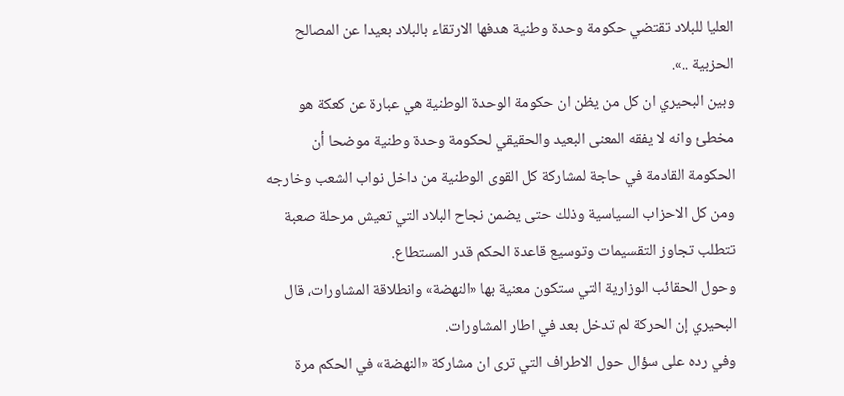العليا للبلاد تقتضي حكومة وحدة وطنية هدفها الارتقاء بالبلاد بعيدا عن المصالح الحزبية ..».
وبين البحيري ان كل من يظن ان حكومة الوحدة الوطنية هي عبارة عن كعكة هو مخطئ وانه لا يفقه المعنى البعيد والحقيقي لحكومة وحدة وطنية موضحا أن الحكومة القادمة في حاجة لمشاركة كل القوى الوطنية من داخل نواب الشعب وخارجه ومن كل الاحزاب السياسية وذلك حتى يضمن نجاح البلاد التي تعيش مرحلة صعبة تتطلب تجاوز التقسيمات وتوسيع قاعدة الحكم قدر المستطاع.
وحول الحقائب الوزارية التي ستكون معنية بها «النهضة» وانطلاقة المشاورات، قال البحيري إن الحركة لم تدخل بعد في اطار المشاورات.
وفي رده على سؤال حول الاطراف التي ترى ان مشاركة «النهضة» في الحكم مرة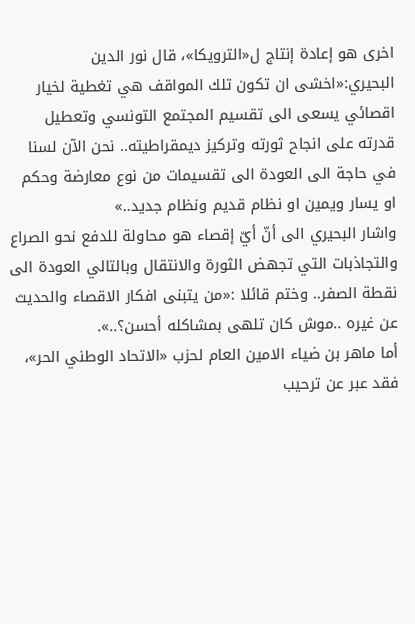اخرى هو إعادة إنتاج ل«الترويكا»، قال نور الدين البحيري:«اخشى ان تكون تلك المواقف هي تغطية لخيار اقصائي يسعى الى تقسيم المجتمع التونسي وتعطيل قدرته على انجاح ثورته وتركيز ديمقراطيته.. نحن الآن لسنا في حاجة الى العودة الى تقسيمات من نوع معارضة وحكم او يسار ويمين او نظام قديم ونظام جديد..»
واشار البحيري الى أنّ أيّ إقصاء هو محاولة للدفع نحو الصراع والتجاذبات التي تجهض الثورة والانتقال وبالتالي العودة الى نقطة الصفر.. وختم قائلا :«من يتبنى افكار الاقصاء والحديث عن غيره ..موش كان تلهى بمشاكله أحسن؟..».
أما ماهر بن ضياء الامين العام لحزب «الاتحاد الوطني الحر»، فقد عبر عن ترحيب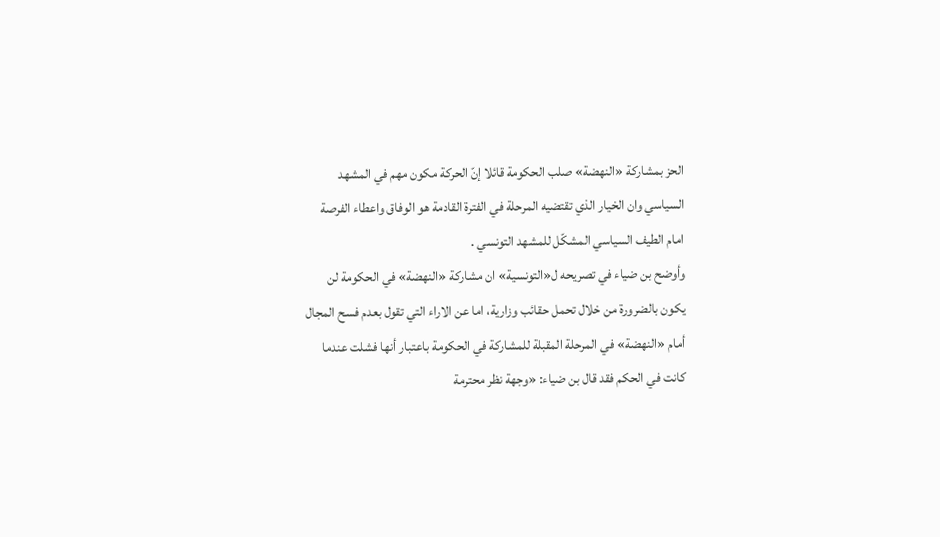الحز بمشاركة «النهضة» صلب الحكومة قائلا إنّ الحركة مكون مهم في المشهد السياسي وان الخيار الذي تقتضيه المرحلة في الفترة القادمة هو الوفاق واعطاء الفرصة امام الطيف السياسي المشكّل للمشهد التونسي .
وأوضح بن ضياء في تصريحه ل«التونسية» ان مشاركة «النهضة» في الحكومة لن يكون بالضرورة من خلال تحمل حقائب وزارية، اما عن الاراء التي تقول بعدم فسح المجال أمام «النهضة» في المرحلة المقبلة للمشاركة في الحكومة باعتبار أنها فشلت عندما كانت في الحكم فقد قال بن ضياء: «وجهة نظر محترمة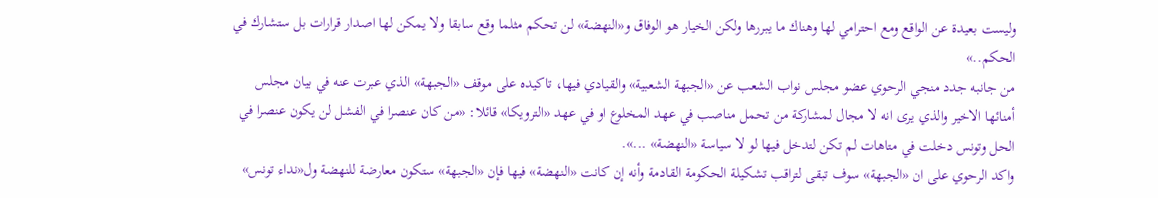وليست بعيدة عن الواقع ومع احترامي لها وهناك ما يبررها ولكن الخيار هو الوفاق و«النهضة» لن تحكم مثلما وقع سابقا ولا يمكن لها اصدار قرارات بل ستشارك في الحكم..»
من جانبه جدد منجي الرحوي عضو مجلس نواب الشعب عن «الجبهة الشعبية» والقيادي فيها، تاكيده على موقف «الجبهة» الذي عبرت عنه في بيان مجلس أمنائها الاخير والذي يرى انه لا مجال لمشاركة من تحمل مناصب في عهد المخلوع او في عهد «الترويكا» قائلا: «من كان عنصرا في الفشل لن يكون عنصرا في الحل وتونس دخلت في متاهات لم تكن لتدخل فيها لو لا سياسة «النهضة» ...».
واكد الرحوي على ان «الجبهة» سوف تبقى لتراقب تشكيلة الحكومة القادمة وأنه إن كانت «النهضة» فيها فإن «الجبهة» ستكون معارضة للنهضة ول«نداء تونس»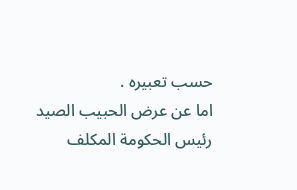حسب تعبيره .
اما عن عرض الحبيب الصيد رئيس الحكومة المكلف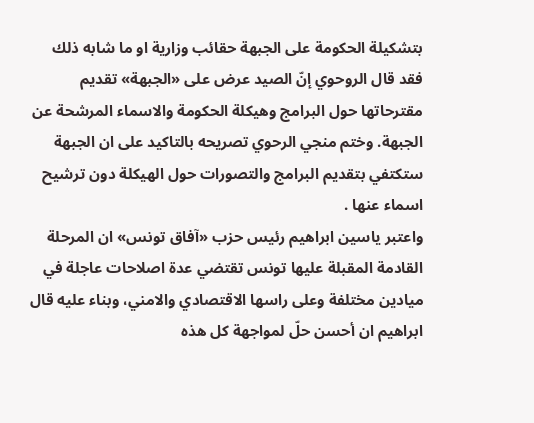بتشكيلة الحكومة على الجبهة حقائب وزارية او ما شابه ذلك فقد قال الروحوي إنّ الصيد عرض على «الجبهة» تقديم مقترحاتها حول البرامج وهيكلة الحكومة والاسماء المرشحة عن الجبهة. وختم منجي الرحوي تصريحه بالتاكيد على ان الجبهة ستكتفي بتقديم البرامج والتصورات حول الهيكلة دون ترشيح اسماء عنها .
واعتبر ياسين ابراهيم رئيس حزب «آفاق تونس» ان المرحلة القادمة المقبلة عليها تونس تقتضي عدة اصلاحات عاجلة في ميادين مختلفة وعلى راسها الاقتصادي والامني، وبناء عليه قال ابراهيم ان أحسن حلّ لمواجهة كل هذه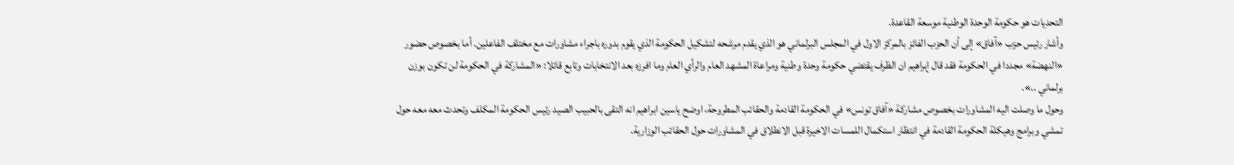التحديات هو حكومة الوحدة الوطنية موسعة القاعدة.
وأشار رئيس حزب «آفاق» إلى أن الحزب الفائز بالمركز الاول في المجلس البرلماني هو الذي يقدم مرشحه لتشكيل الحكومة الذي يقوم بدوره باجراء مشاورات مع مختلف الفاعلين. أما بخصوص حضور «النهضة» مجددا في الحكومة فقد قال إبراهيم ان الظرف يقتضي حكومة وحدة وطنية ومراعاة المشهد العام والرأي العام وما افرزه بعد الانتخابات وتابع قائلا: «المشاركة في الحكومة لن تكون بوزن برلماني ..».
وحول ما وصلت اليه المشاورات بخصوص مشاركة «آفاق تونس» في الحكومة القادمة والحقائب المطروحة، اوضح ياسين ابراهيم انه التقى بالحبيب الصيد رئيس الحكومة المكلف وتحدث معه معه حول تمشي وبرامج وهيكلة الحكومة القادمة في انتظار استكمال اللمسات الاخيرة قبل الانطلاق في المشاورات حول الحقائب الوزارية.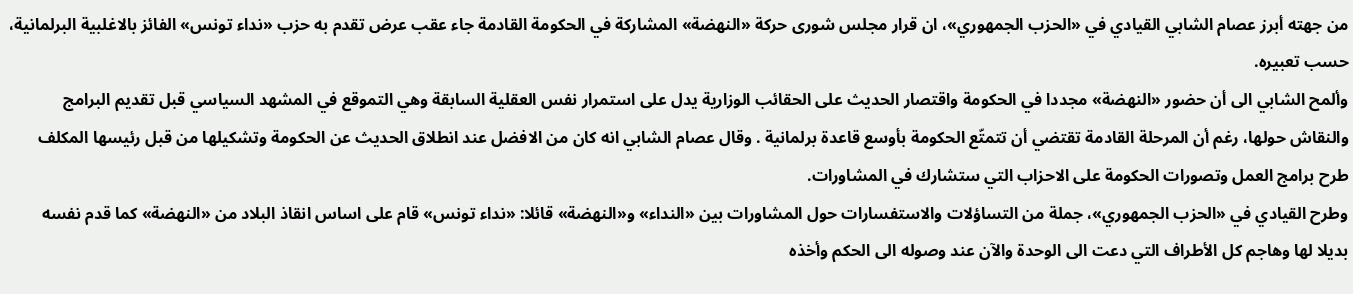من جهته أبرز عصام الشابي القيادي في «الحزب الجمهوري»، ان قرار مجلس شورى حركة «النهضة» المشاركة في الحكومة القادمة جاء عقب عرض تقدم به حزب «نداء تونس» الفائز بالاغلبية البرلمانية، حسب تعبيره.
وألمح الشابي الى أن حضور «النهضة» مجددا في الحكومة واقتصار الحديث على الحقائب الوزارية يدل على استمرار نفس العقلية السابقة وهي التموقع في المشهد السياسي قبل تقديم البرامج والنقاش حولها، رغم أن المرحلة القادمة تقتضي أن تتمتّع الحكومة بأوسع قاعدة برلمانية . وقال عصام الشابي انه كان من الافضل عند انطلاق الحديث عن الحكومة وتشكيلها من قبل رئيسها المكلف طرح برامج العمل وتصورات الحكومة على الاحزاب التي ستشارك في المشاورات.
وطرح القيادي في «الحزب الجمهوري»، جملة من التساؤلات والاستفسارات حول المشاورات بين «النداء» و«النهضة» قائلا: «نداء تونس» قام على اساس انقاذ البلاد من «النهضة» كما قدم نفسه بديلا لها وهاجم كل الأطراف التي دعت الى الوحدة والآن عند وصوله الى الحكم وأخذه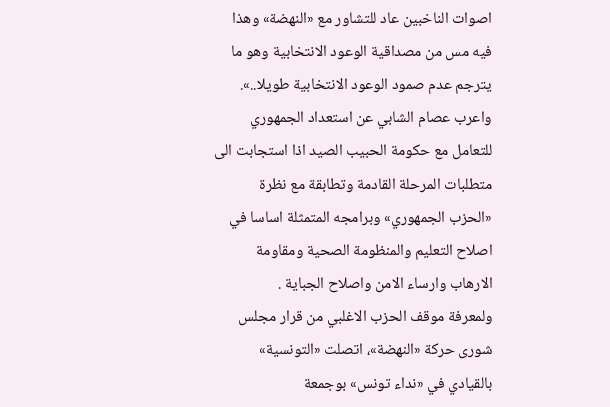اصوات الناخبين عاد للتشاور مع «النهضة» وهذا فيه مس من مصداقية الوعود الانتخابية وهو ما يترجم عدم صمود الوعود الانتخابية طويلا..».
واعرب عصام الشابي عن استعداد الجمهوري للتعامل مع حكومة الحبيب الصيد اذا استجابت الى متطلبات المرحلة القادمة وتطابقة مع نظرة «الحزب الجمهوري» وبرامجه المتمثلة اساسا في اصلاح التعليم والمنظومة الصحية ومقاومة الارهاب وارساء الامن واصلاح الجباية .
ولمعرفة موقف الحزب الاغلبي من قرار مجلس شورى حركة «النهضة»، اتصلت «التونسية» بالقيادي في «نداء تونس» بوجمعة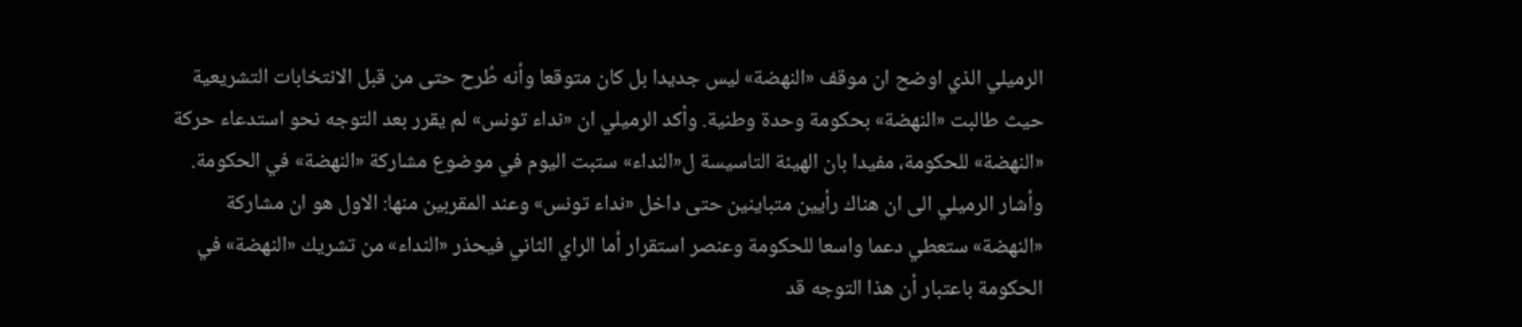الرميلي الذي اوضح ان موقف «النهضة» ليس جديدا بل كان متوقعا وأنه طُرح حتى من قبل الانتخابات التشريعية حيث طالبت «النهضة» بحكومة وحدة وطنية. وأكد الرميلي ان «نداء تونس» لم يقرر بعد التوجه نحو استدعاء حركة «النهضة» للحكومة، مفيدا بان الهيئة التاسيسة ل«النداء» ستبت اليوم في موضوع مشاركة «النهضة» في الحكومة.
وأشار الرميلي الى ان هناك رأيين متباينين حتى داخل «نداء تونس» وعند المقربين منها: الاول هو ان مشاركة «النهضة» ستعطي دعما واسعا للحكومة وعنصر استقرار أما الراي الثاني فيحذر «النداء» من تشريك «النهضة» في الحكومة باعتبار أن هذا التوجه قد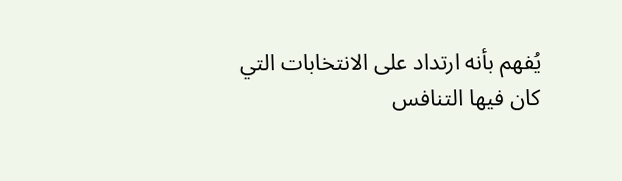يُفهم بأنه ارتداد على الانتخابات التي كان فيها التنافس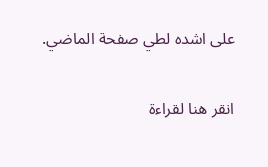على اشده لطي صفحة الماضي.


انقر هنا لقراءة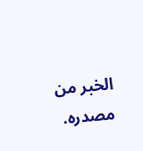الخبر من مصدره.